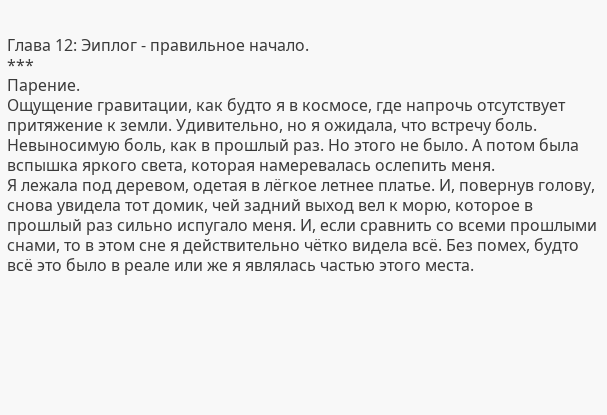Глава 12: Эиплог - правильное начало.
***
Парение.
Ощущение гравитации, как будто я в космосе, где напрочь отсутствует притяжение к земли. Удивительно, но я ожидала, что встречу боль. Невыносимую боль, как в прошлый раз. Но этого не было. А потом была вспышка яркого света, которая намеревалась ослепить меня.
Я лежала под деревом, одетая в лёгкое летнее платье. И, повернув голову, снова увидела тот домик, чей задний выход вел к морю, которое в прошлый раз сильно испугало меня. И, если сравнить со всеми прошлыми снами, то в этом сне я действительно чётко видела всё. Без помех, будто всё это было в реале или же я являлась частью этого места.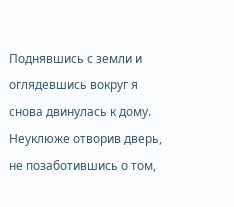Поднявшись с земли и оглядевшись вокруг я снова двинулась к дому. Неуклюже отворив дверь, не позаботившись о том,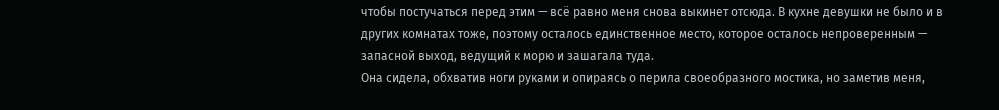чтобы постучаться перед этим — всё равно меня снова выкинет отсюда. В кухне девушки не было и в других комнатах тоже, поэтому осталось единственное место, которое осталось непроверенным — запасной выход, ведущий к морю и зашагала туда.
Она сидела, обхватив ноги руками и опираясь о перила своеобразного мостика, но заметив меня,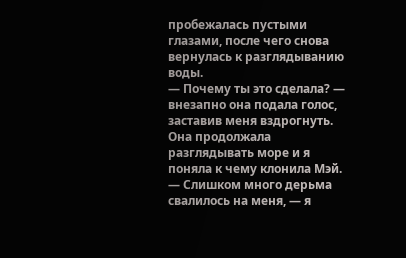пробежалась пустыми глазами, после чего снова вернулась к разглядыванию воды.
— Почему ты это сделала? — внезапно она подала голос, заставив меня вздрогнуть. Она продолжала разглядывать море и я поняла к чему клонила Мэй.
— Слишком много дерьма свалилось на меня, — я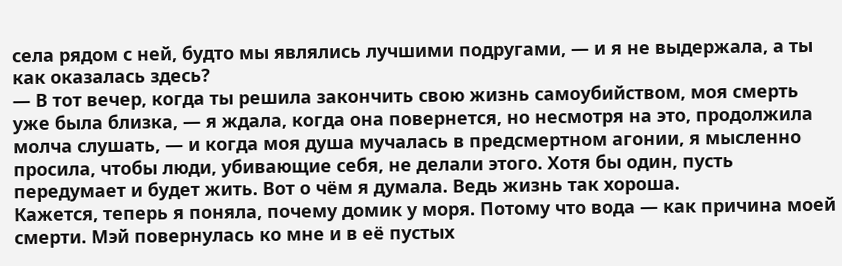села рядом с ней, будто мы являлись лучшими подругами, — и я не выдержала, а ты как оказалась здесь?
— В тот вечер, когда ты решила закончить свою жизнь самоубийством, моя смерть уже была близка, — я ждала, когда она повернется, но несмотря на это, продолжила молча слушать, — и когда моя душа мучалась в предсмертном агонии, я мысленно просила, чтобы люди, убивающие себя, не делали этого. Хотя бы один, пусть передумает и будет жить. Вот о чём я думала. Ведь жизнь так хороша.
Кажется, теперь я поняла, почему домик у моря. Потому что вода — как причина моей смерти. Мэй повернулась ко мне и в её пустых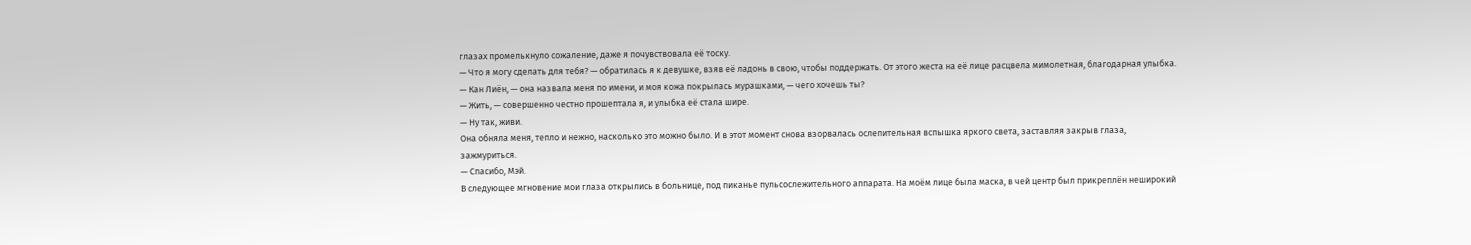глазах промелькнуло сожаление, даже я почувствовала её тоску.
— Что я могу сделать для тебя? — обратилась я к девушке, взяв её ладонь в свою, чтобы поддержать. От этого жеста на её лице расцвела мимолетная, благодарная улыбка.
— Кан Лиён, — она назвала меня по имени, и моя кожа покрылась мурашками, — чего хочешь ты?
— Жить, — совершенно честно прошептала я, и улыбка её стала шире.
— Ну так, живи.
Она обняла меня, тепло и нежно, насколько это можно было. И в этот момент снова взорвалась ослепительная вспышка яркого света, заставляя закрыв глаза, зажмуриться.
— Спасибо, Мэй.
В следующее мгновение мои глаза открылись в больнице, под пиканье пульсослежительного аппарата. На моём лице была маска, в чей центр был прикреплён неширокий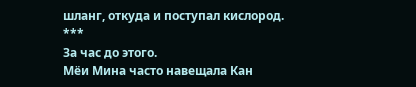шланг, откуда и поступал кислород.
***
За час до этого.
Мёи Мина часто навещала Кан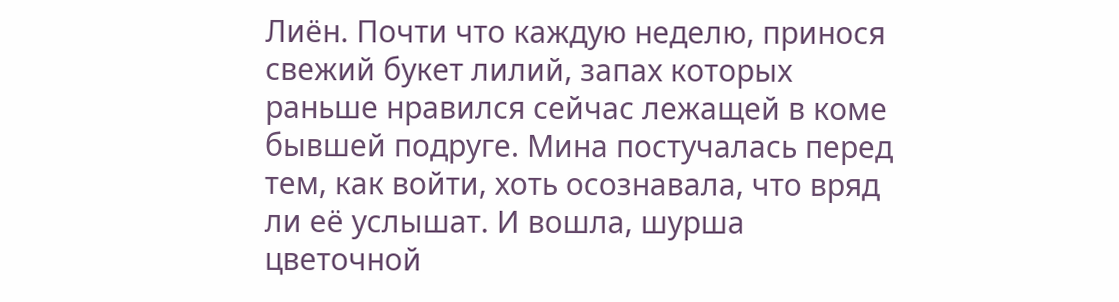Лиён. Почти что каждую неделю, принося свежий букет лилий, запах которых раньше нравился сейчас лежащей в коме бывшей подруге. Мина постучалась перед тем, как войти, хоть осознавала, что вряд ли её услышат. И вошла, шурша цветочной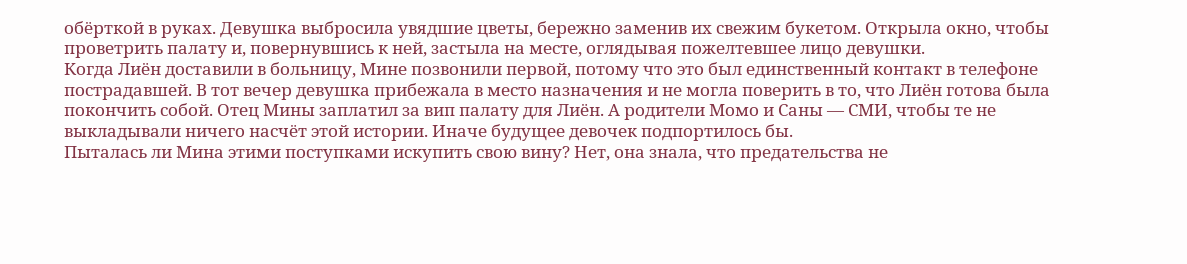обёрткой в руках. Девушка выбросила увядшие цветы, бережно заменив их свежим букетом. Открыла окно, чтобы проветрить палату и, повернувшись к ней, застыла на месте, оглядывая пожелтевшее лицо девушки.
Когда Лиён доставили в больницу, Мине позвонили первой, потому что это был единственный контакт в телефоне пострадавшей. В тот вечер девушка прибежала в место назначения и не могла поверить в то, что Лиён готова была покончить собой. Отец Мины заплатил за вип палату для Лиён. А родители Момо и Саны — СМИ, чтобы те не выкладывали ничего насчёт этой истории. Иначе будущее девочек подпортилось бы.
Пыталась ли Мина этими поступками искупить свою вину? Нет, она знала, что предательства не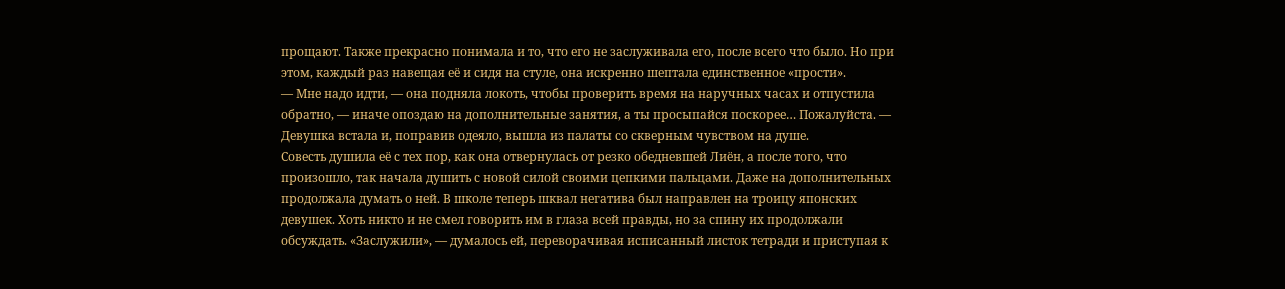прощают. Также прекрасно понимала и то, что его не заслуживала его, после всего что было. Но при этом, каждый раз навещая её и сидя на стуле, она искренно шептала единственное «прости».
— Мне надо идти, — она подняла локоть, чтобы проверить время на наручных часах и отпустила обратно, — иначе опоздаю на дополнительные занятия, а ты просыпайся поскорее… Пожалуйста. — Девушка встала и, поправив одеяло, вышла из палаты со скверным чувством на душе.
Совесть душила её с тех пор, как она отвернулась от резко обедневшей Лиён, а после того, что произошло, так начала душить с новой силой своими цепкими пальцами. Даже на дополнительных продолжала думать о ней. В школе теперь шквал негатива был направлен на троицу японских девушек. Хоть никто и не смел говорить им в глаза всей правды, но за спину их продолжали обсуждать. «Заслужили», — думалось ей, переворачивая исписанный листок тетради и приступая к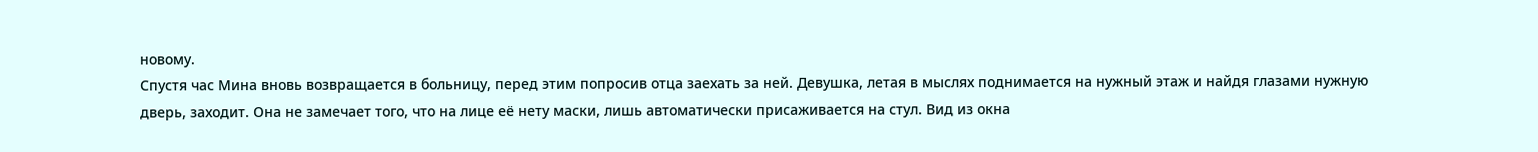новому.
Спустя час Мина вновь возвращается в больницу, перед этим попросив отца заехать за ней. Девушка, летая в мыслях поднимается на нужный этаж и найдя глазами нужную дверь, заходит. Она не замечает того, что на лице её нету маски, лишь автоматически присаживается на стул. Вид из окна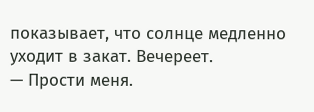показывает, что солнце медленно уходит в закат. Вечереет.
— Прости меня.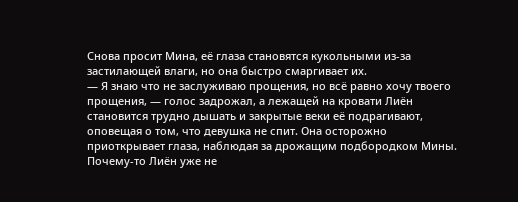Снова просит Мина, её глаза становятся кукольными из-за застилающей влаги, но она быстро смаргивает их.
— Я знаю что не заслуживаю прощения, но всё равно хочу твоего прощения, — голос задрожал, а лежащей на кровати Лиён становится трудно дышать и закрытые веки её подрагивают, оповещая о том, что девушка не спит. Она осторожно приоткрывает глаза, наблюдая за дрожащим подбородком Мины.
Почему-то Лиён уже не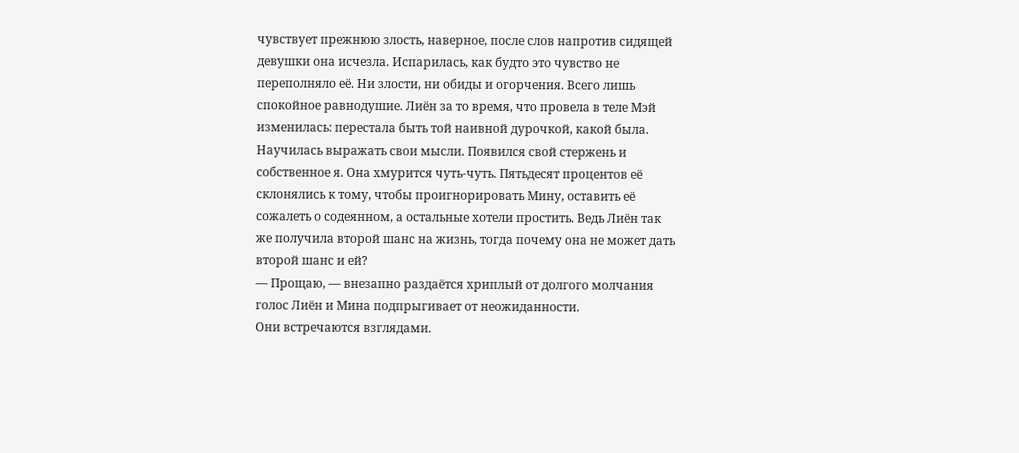чувствует прежнюю злость, наверное, после слов напротив сидящей девушки она исчезла. Испарилась, как будто это чувство не переполняло её. Ни злости, ни обиды и огорчения. Всего лишь спокойное равнодушие. Лиён за то время, что провела в теле Мэй изменилась: перестала быть той наивной дурочкой, какой была. Научилась выражать свои мысли. Появился свой стержень и собственное я. Она хмурится чуть-чуть. Пятьдесят процентов её склонялись к тому, чтобы проигнорировать Мину, оставить её сожалеть о содеянном, а остальные хотели простить. Ведь Лиён так же получила второй шанс на жизнь, тогда почему она не может дать второй шанс и ей?
— Прощаю, — внезапно раздаётся хриплый от долгого молчания голос Лиён и Мина подпрыгивает от неожиданности.
Они встречаются взглядами.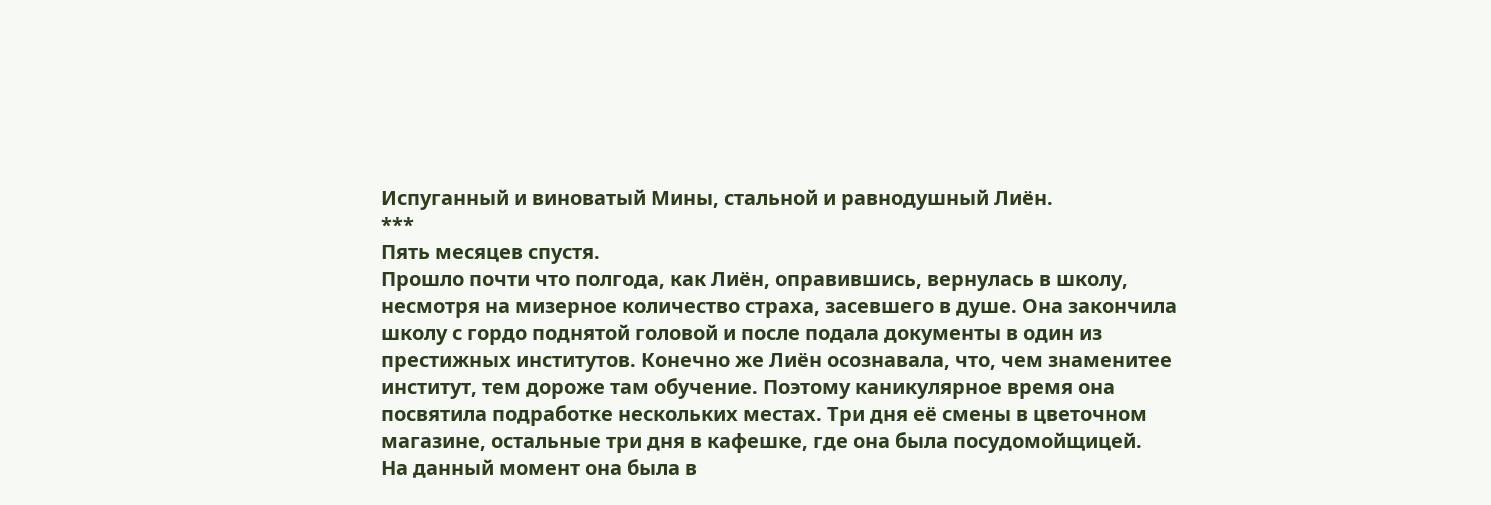Испуганный и виноватый Мины, стальной и равнодушный Лиён.
***
Пять месяцев спустя.
Прошло почти что полгода, как Лиён, оправившись, вернулась в школу, несмотря на мизерное количество страха, засевшего в душе. Она закончила школу с гордо поднятой головой и после подала документы в один из престижных институтов. Конечно же Лиён осознавала, что, чем знаменитее институт, тем дороже там обучение. Поэтому каникулярное время она посвятила подработке нескольких местах. Три дня её смены в цветочном магазине, остальные три дня в кафешке, где она была посудомойщицей.
На данный момент она была в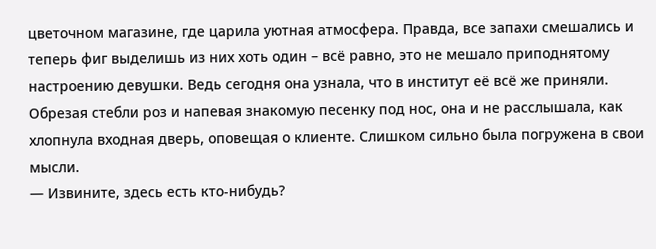цветочном магазине, где царила уютная атмосфера. Правда, все запахи смешались и теперь фиг выделишь из них хоть один – всё равно, это не мешало приподнятому настроению девушки. Ведь сегодня она узнала, что в институт её всё же приняли. Обрезая стебли роз и напевая знакомую песенку под нос, она и не расслышала, как хлопнула входная дверь, оповещая о клиенте. Слишком сильно была погружена в свои мысли.
— Извините, здесь есть кто-нибудь?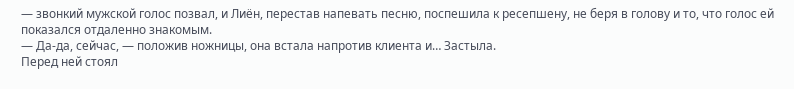— звонкий мужской голос позвал, и Лиён, перестав напевать песню, поспешила к ресепшену, не беря в голову и то, что голос ей показался отдаленно знакомым.
— Да-да, сейчас, — положив ножницы, она встала напротив клиента и… Застыла.
Перед ней стоял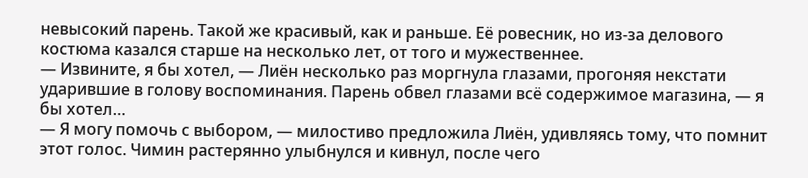невысокий парень. Такой же красивый, как и раньше. Её ровесник, но из-за делового костюма казался старше на несколько лет, от того и мужественнее.
— Извините, я бы хотел, — Лиён несколько раз моргнула глазами, прогоняя некстати ударившие в голову воспоминания. Парень обвел глазами всё содержимое магазина, — я бы хотел…
— Я могу помочь с выбором, — милостиво предложила Лиён, удивляясь тому, что помнит этот голос. Чимин растерянно улыбнулся и кивнул, после чего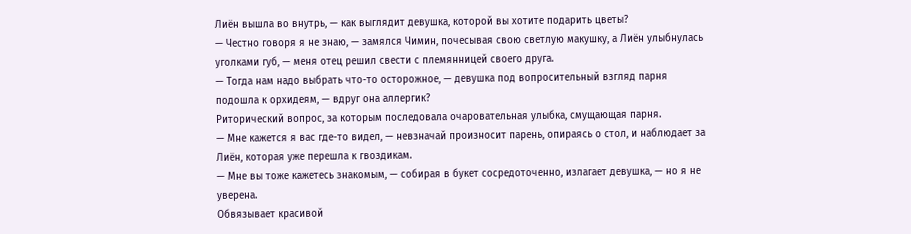Лиён вышла во внутрь, — как выглядит девушка, которой вы хотите подарить цветы?
— Честно говоря я не знаю, — замялся Чимин, почесывая свою светлую макушку, а Лиён улыбнулась уголками губ, — меня отец решил свести с племянницей своего друга.
— Тогда нам надо выбрать что-то осторожное, — девушка под вопросительный взгляд парня подошла к орхидеям, — вдруг она аллергик?
Риторический вопрос, за которым последовала очаровательная улыбка, смущающая парня.
— Мне кажется я вас где-то видел, — невзначай произносит парень, опираясь о стол, и наблюдает за Лиён, которая уже перешла к гвоздикам.
— Мне вы тоже кажетесь знакомым, — собирая в букет сосредоточенно, излагает девушка, — но я не уверена.
Обвязывает красивой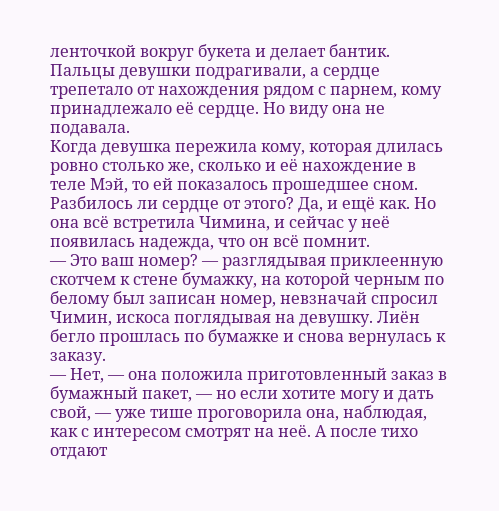ленточкой вокруг букета и делает бантик. Пальцы девушки подрагивали, а сердце трепетало от нахождения рядом с парнем, кому принадлежало её сердце. Но виду она не подавала.
Когда девушка пережила кому, которая длилась ровно столько же, сколько и её нахождение в теле Мэй, то ей показалось прошедшее сном. Разбилось ли сердце от этого? Да, и ещё как. Но она всё встретила Чимина, и сейчас у неё появилась надежда, что он всё помнит.
— Это ваш номер? — разглядывая приклеенную скотчем к стене бумажку, на которой черным по белому был записан номер, невзначай спросил Чимин, искоса поглядывая на девушку. Лиён бегло прошлась по бумажке и снова вернулась к заказу.
— Нет, — она положила приготовленный заказ в бумажный пакет, — но если хотите могу и дать свой, — уже тише проговорила она, наблюдая, как с интересом смотрят на неё. А после тихо отдают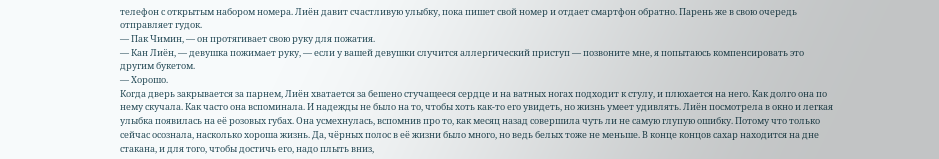телефон с открытым набором номера. Лиён давит счастливую улыбку, пока пишет свой номер и отдает смартфон обратно. Парень же в свою очередь отправляет гудок.
— Пак Чимин, — он протягивает свою руку для пожатия.
— Кан Лиён, — девушка пожимает руку, — если у вашей девушки случится аллергический приступ — позвоните мне, я попытаюсь компенсировать это другим букетом.
— Хорошо.
Когда дверь закрывается за парнем, Лиён хватается за бешено стучащееся сердце и на ватных ногах подходит к стулу, и плюхается на него. Как долго она по нему скучала. Как часто она вспоминала. И надежды не было на то, чтобы хоть как-то его увидеть, но жизнь умеет удивлять. Лиён посмотрела в окно и легкая улыбка появилась на её розовых губах. Она усмехнулась, вспомнив про то, как месяц назад совершила чуть ли не самую глупую ошибку. Потому что только сейчас осознала, насколько хороша жизнь. Да, чёрных полос в её жизни было много, но ведь белых тоже не меньше. В конце концов сахар находится на дне стакана, и для того, чтобы достичь его, надо плыть вниз,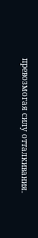превозмогая силу отталкивания.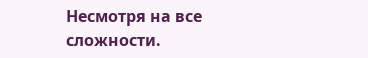Несмотря на все сложности.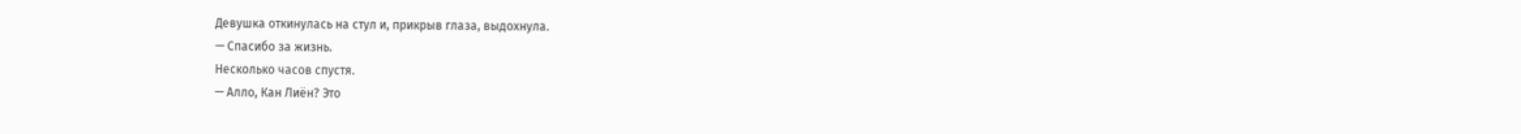Девушка откинулась на стул и, прикрыв глаза, выдохнула.
— Спасибо за жизнь.
Несколько часов спустя.
— Алло, Кан Лиён? Это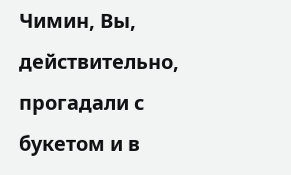Чимин, Вы, действительно, прогадали с букетом и в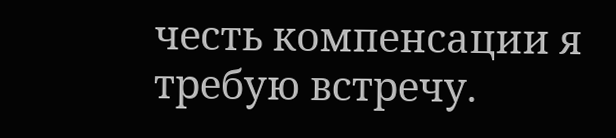честь компенсации я требую встречу.